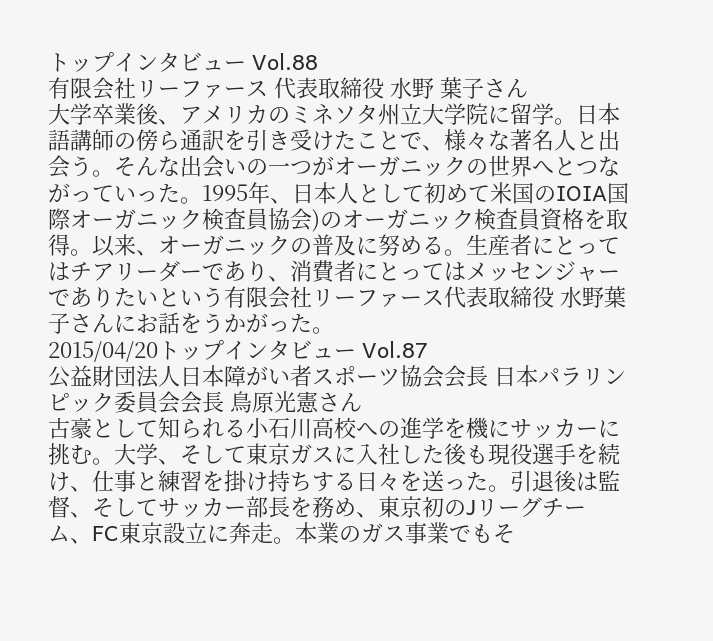トップインタビュー Vol.88
有限会社リーファース 代表取締役 水野 葉子さん
大学卒業後、アメリカのミネソタ州立大学院に留学。日本語講師の傍ら通訳を引き受けたことで、様々な著名人と出会う。そんな出会いの一つがオーガニックの世界へとつながっていった。1995年、日本人として初めて米国のIOIA国際オーガニック検査員協会)のオーガニック検査員資格を取得。以来、オーガニックの普及に努める。生産者にとってはチアリーダーであり、消費者にとってはメッセンジャーでありたいという有限会社リーファース代表取締役 水野葉子さんにお話をうかがった。
2015/04/20トップインタビュー Vol.87
公益財団法人日本障がい者スポーツ協会会長 日本パラリンピック委員会会長 鳥原光憲さん
古豪として知られる小石川高校への進学を機にサッカーに挑む。大学、そして東京ガスに入社した後も現役選手を続け、仕事と練習を掛け持ちする日々を送った。引退後は監督、そしてサッカー部長を務め、東京初のJリーグチーム、FC東京設立に奔走。本業のガス事業でもそ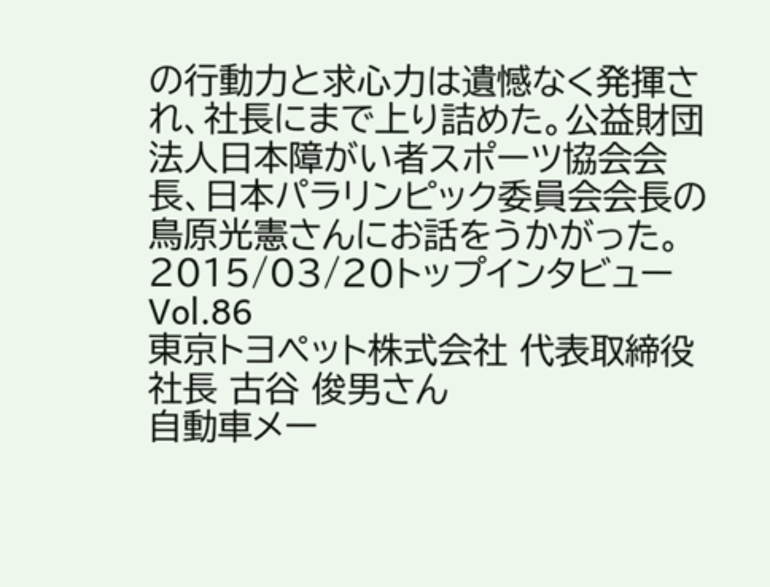の行動力と求心力は遺憾なく発揮され、社長にまで上り詰めた。公益財団法人日本障がい者スポーツ協会会長、日本パラリンピック委員会会長の鳥原光憲さんにお話をうかがった。
2015/03/20トップインタビュー Vol.86
東京トヨペット株式会社 代表取締役社長 古谷 俊男さん
自動車メー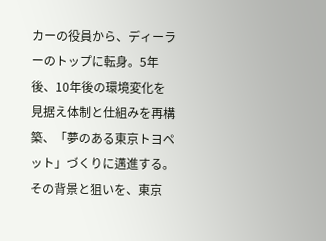カーの役員から、ディーラーのトップに転身。5年後、10年後の環境変化を見据え体制と仕組みを再構築、「夢のある東京トヨペット」づくりに邁進する。その背景と狙いを、東京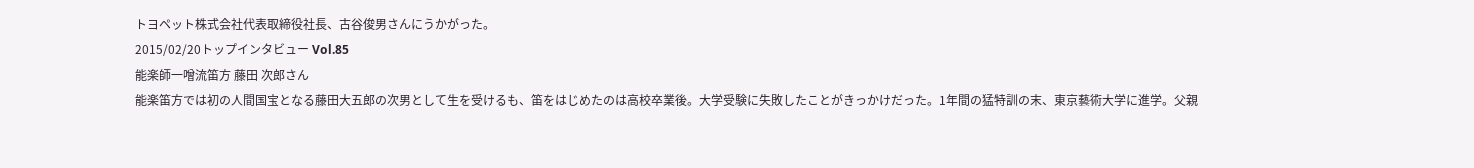トヨペット株式会社代表取締役社長、古谷俊男さんにうかがった。
2015/02/20トップインタビュー Vol.85
能楽師一噌流笛方 藤田 次郎さん
能楽笛方では初の人間国宝となる藤田大五郎の次男として生を受けるも、笛をはじめたのは高校卒業後。大学受験に失敗したことがきっかけだった。1年間の猛特訓の末、東京藝術大学に進学。父親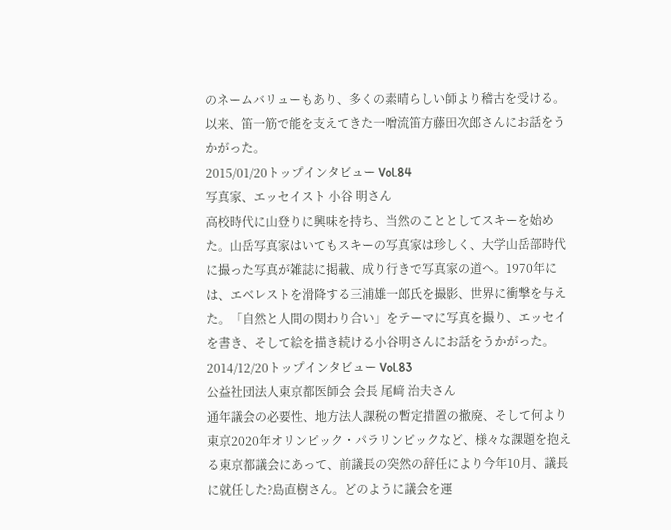のネームバリューもあり、多くの素晴らしい師より稽古を受ける。以来、笛一筋で能を支えてきた一噌流笛方藤田次郎さんにお話をうかがった。
2015/01/20トップインタビュー Vol.84
写真家、エッセイスト 小谷 明さん
高校時代に山登りに興味を持ち、当然のこととしてスキーを始めた。山岳写真家はいてもスキーの写真家は珍しく、大学山岳部時代に撮った写真が雑誌に掲載、成り行きで写真家の道へ。1970年には、エベレストを滑降する三浦雄一郎氏を撮影、世界に衝撃を与えた。「自然と人間の関わり合い」をテーマに写真を撮り、エッセイを書き、そして絵を描き続ける小谷明さんにお話をうかがった。
2014/12/20トップインタビュー Vol.83
公益社団法人東京都医師会 会長 尾﨑 治夫さん
通年議会の必要性、地方法人課税の暫定措置の撤廃、そして何より東京2020年オリンピック・パラリンピックなど、様々な課題を抱える東京都議会にあって、前議長の突然の辞任により今年10月、議長に就任した?島直樹さん。どのように議会を運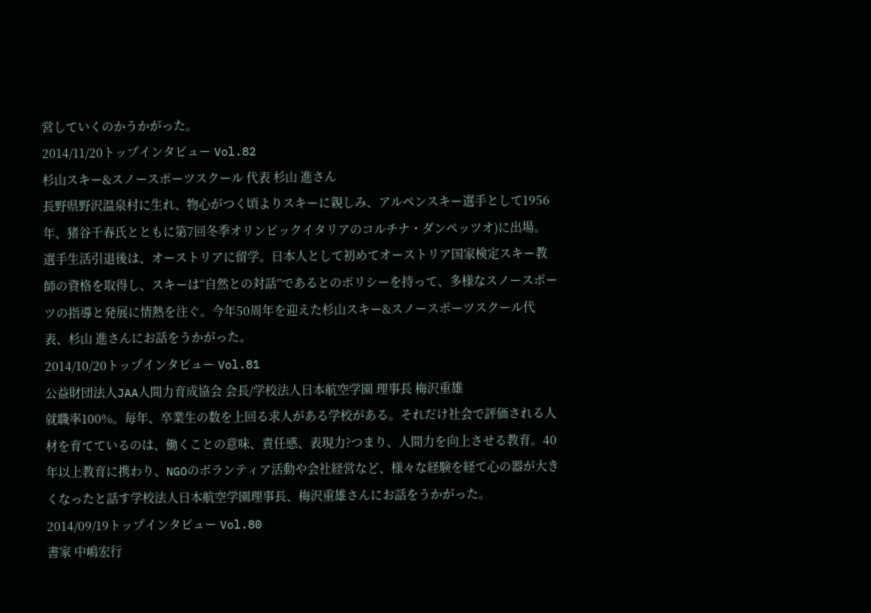営していくのかうかがった。
2014/11/20トップインタビュー Vol.82
杉山スキー&スノースポーツスクール 代表 杉山 進さん
長野県野沢温泉村に生れ、物心がつく頃よりスキーに親しみ、アルペンスキー選手として1956年、猪谷千春氏とともに第7回冬季オリンピックイタリアのコルチナ・ダンペッツオ)に出場。選手生活引退後は、オーストリアに留学。日本人として初めてオーストリア国家検定スキー教師の資格を取得し、スキーは“自然との対話”であるとのポリシーを持って、多様なスノースポーツの指導と発展に情熱を注ぐ。今年50周年を迎えた杉山スキー&スノースポーツスクール代表、杉山 進さんにお話をうかがった。
2014/10/20トップインタビュー Vol.81
公益財団法人JAA人間力育成協会 会長/学校法人日本航空学園 理事長 梅沢重雄
就職率100%。毎年、卒業生の数を上回る求人がある学校がある。それだけ社会で評価される人材を育てているのは、働くことの意味、責任感、表現力?つまり、人間力を向上させる教育。40年以上教育に携わり、NGOのボランティア活動や会社経営など、様々な経験を経て心の器が大きくなったと話す学校法人日本航空学園理事長、梅沢重雄さんにお話をうかがった。
2014/09/19トップインタビュー Vol.80
書家 中嶋宏行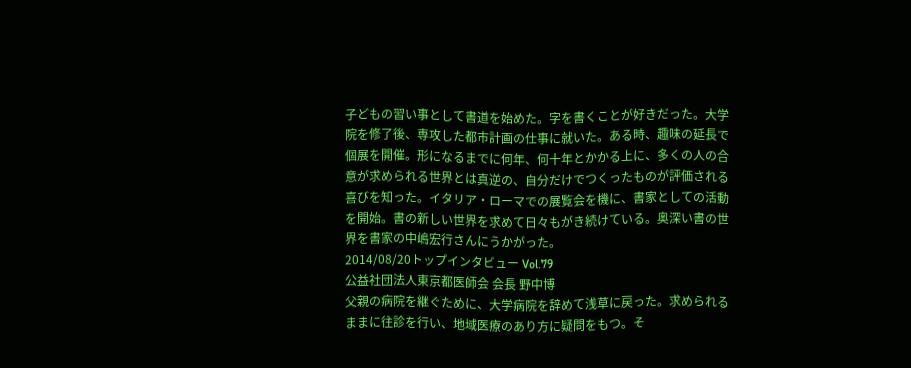子どもの習い事として書道を始めた。字を書くことが好きだった。大学院を修了後、専攻した都市計画の仕事に就いた。ある時、趣味の延長で個展を開催。形になるまでに何年、何十年とかかる上に、多くの人の合意が求められる世界とは真逆の、自分だけでつくったものが評価される喜びを知った。イタリア・ローマでの展覧会を機に、書家としての活動を開始。書の新しい世界を求めて日々もがき続けている。奥深い書の世界を書家の中嶋宏行さんにうかがった。
2014/08/20トップインタビュー Vol.79
公益社団法人東京都医師会 会長 野中博
父親の病院を継ぐために、大学病院を辞めて浅草に戻った。求められるままに往診を行い、地域医療のあり方に疑問をもつ。そ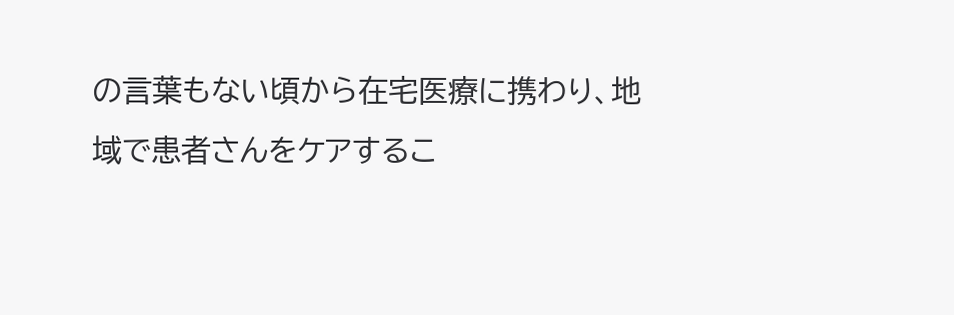の言葉もない頃から在宅医療に携わり、地域で患者さんをケアするこ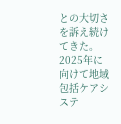との大切さを訴え続けてきた。2025年に向けて地域包括ケアシステ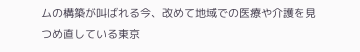ムの構築が叫ばれる今、改めて地域での医療や介護を見つめ直している東京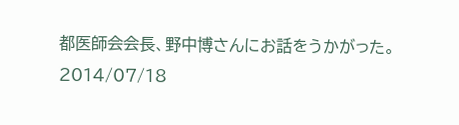都医師会会長、野中博さんにお話をうかがった。
2014/07/18